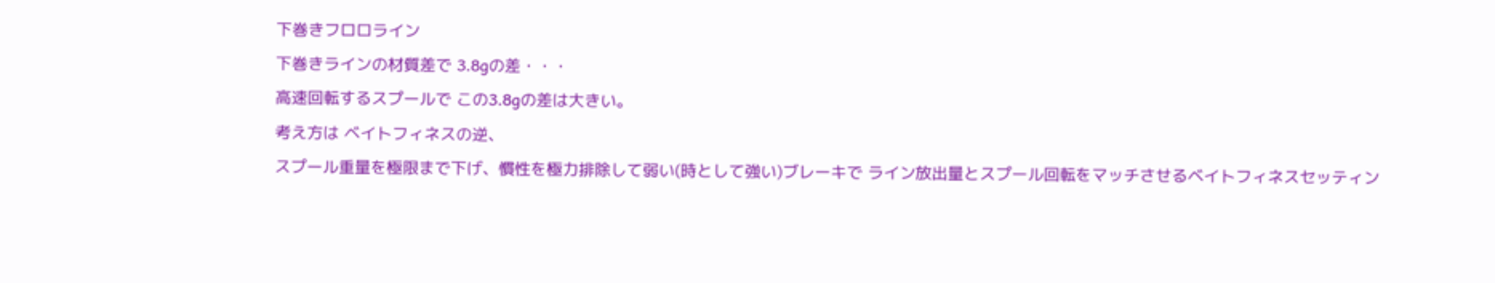下巻きフロロライン
下巻きラインの材質差で 3.8gの差・・・
高速回転するスプールで この3.8gの差は大きい。
考え方は ベイトフィネスの逆、
スプール重量を極限まで下げ、慣性を極力排除して弱い(時として強い)ブレーキで ライン放出量とスプール回転をマッチさせるベイトフィネスセッティン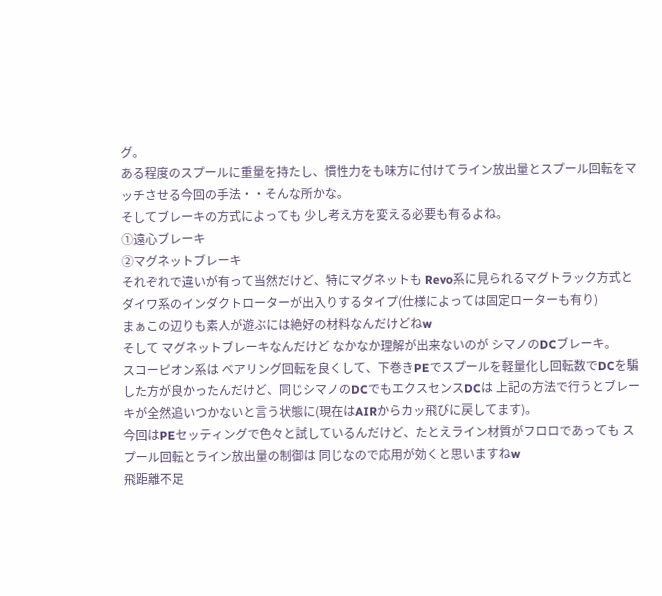グ。
ある程度のスプールに重量を持たし、慣性力をも味方に付けてライン放出量とスプール回転をマッチさせる今回の手法・・そんな所かな。
そしてブレーキの方式によっても 少し考え方を変える必要も有るよね。
①遠心ブレーキ
②マグネットブレーキ
それぞれで違いが有って当然だけど、特にマグネットも Revo系に見られるマグトラック方式とダイワ系のインダクトローターが出入りするタイプ(仕様によっては固定ローターも有り)
まぁこの辺りも素人が遊ぶには絶好の材料なんだけどねw
そして マグネットブレーキなんだけど なかなか理解が出来ないのが シマノのDCブレーキ。
スコーピオン系は ベアリング回転を良くして、下巻きPEでスプールを軽量化し回転数でDCを騙した方が良かったんだけど、同じシマノのDCでもエクスセンスDCは 上記の方法で行うとブレーキが全然追いつかないと言う状態に(現在はAIRからカッ飛びに戻してます)。
今回はPEセッティングで色々と試しているんだけど、たとえライン材質がフロロであっても スプール回転とライン放出量の制御は 同じなので応用が効くと思いますねw
飛距離不足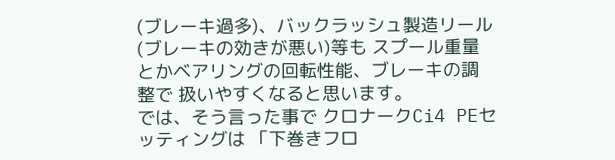(ブレーキ過多)、バックラッシュ製造リール(ブレーキの効きが悪い)等も スプール重量とかベアリングの回転性能、ブレーキの調整で 扱いやすくなると思います。
では、そう言った事で クロナークCi4 PEセッティングは 「下巻きフロ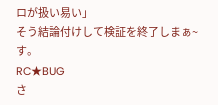ロが扱い易い」
そう結論付けして検証を終了しまぁ~す。
RC★BUG
さ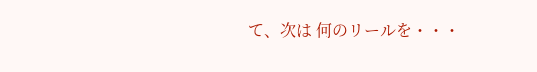て、次は 何のリールを・・・